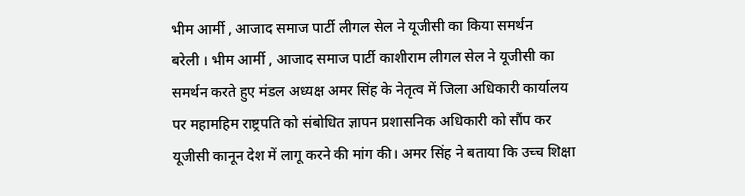भीम आर्मी , आजाद समाज पार्टी लीगल सेल ने यूजीसी का किया समर्थन
बरेली । भीम आर्मी , आजाद समाज पार्टी काशीराम लीगल सेल ने यूजीसी का समर्थन करते हुए मंडल अध्यक्ष अमर सिंह के नेतृत्व में जिला अधिकारी कार्यालय पर महामहिम राष्ट्रपति को संबोधित ज्ञापन प्रशासनिक अधिकारी को सौंप कर यूजीसी कानून देश में लागू करने की मांग की। अमर सिंह ने बताया कि उच्च शिक्षा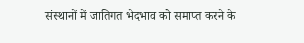संस्थानों में जातिगत भेदभाव को समाप्त करने के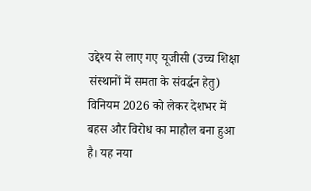उद्देश्य से लाए गए यूजीसी (उच्च शिक्षा संस्थानों में समता के संवर्द्धन हेतु) विनियम 2026 को लेकर देशभर में बहस और विरोध का माहौल बना हुआ है। यह नया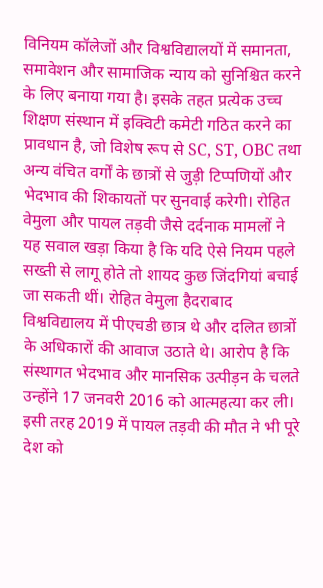विनियम कॉलेजों और विश्वविद्यालयों में समानता, समावेशन और सामाजिक न्याय को सुनिश्चित करने के लिए बनाया गया है। इसके तहत प्रत्येक उच्च शिक्षण संस्थान में इक्विटी कमेटी गठित करने का प्रावधान है, जो विशेष रूप से SC, ST, OBC तथा अन्य वंचित वर्गों के छात्रों से जुड़ी टिप्पणियों और भेदभाव की शिकायतों पर सुनवाई करेगी। रोहित वेमुला और पायल तड़वी जैसे दर्दनाक मामलों ने यह सवाल खड़ा किया है कि यदि ऐसे नियम पहले सख्ती से लागू होते तो शायद कुछ जिंदगियां बचाई जा सकती थीं। रोहित वेमुला हैदराबाद विश्वविद्यालय में पीएचडी छात्र थे और दलित छात्रों के अधिकारों की आवाज उठाते थे। आरोप है कि संस्थागत भेदभाव और मानसिक उत्पीड़न के चलते उन्होंने 17 जनवरी 2016 को आत्महत्या कर ली। इसी तरह 2019 में पायल तड़वी की मौत ने भी पूरे देश को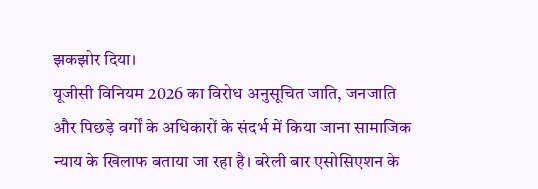झकझोर दिया।
यूजीसी विनियम 2026 का विरोध अनुसूचित जाति, जनजाति और पिछड़े वर्गों के अधिकारों के संदर्भ में किया जाना सामाजिक न्याय के खिलाफ बताया जा रहा है। बरेली बार एसोसिएशन के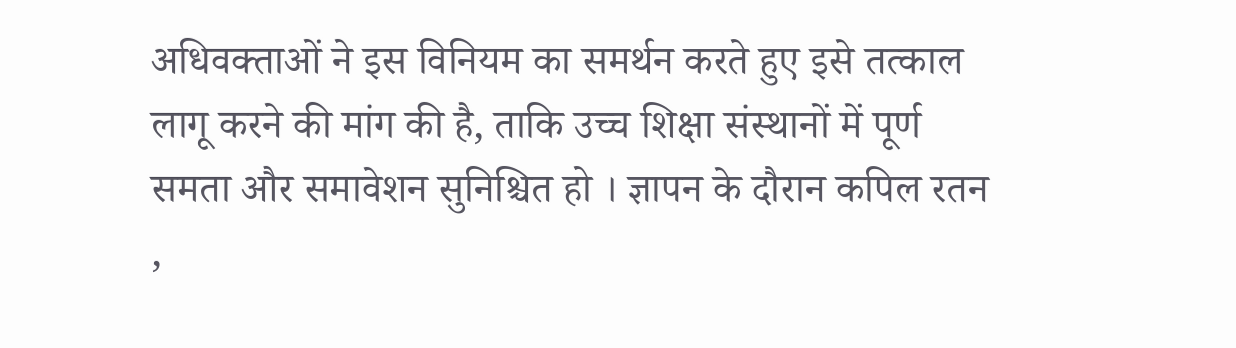अधिवक्ताओं ने इस विनियम का समर्थन करते हुए इसे तत्काल लागू करने की मांग की है, ताकि उच्च शिक्षा संस्थानों में पूर्ण समता और समावेशन सुनिश्चित हो । ज्ञापन के दौरान कपिल रतन ,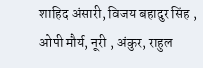शाहिद अंसारी, विजय बहादुर सिंह , ओपी मौर्य, नूरी , अंकुर, राहुल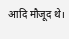आदि मौजूद थे।